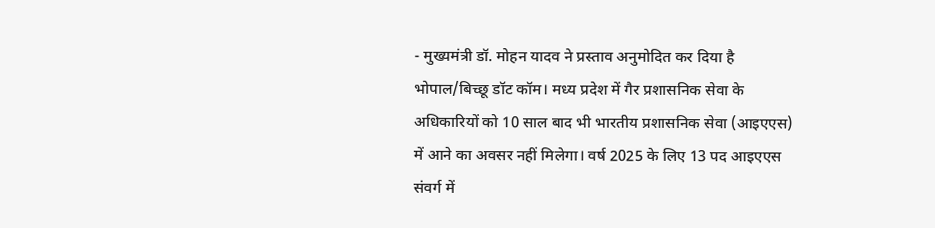- मुख्यमंत्री डॉ. मोहन यादव ने प्रस्ताव अनुमोदित कर दिया है
भोपाल/बिच्छू डॉट कॉम। मध्य प्रदेश में गैर प्रशासनिक सेवा के अधिकारियों को 10 साल बाद भी भारतीय प्रशासनिक सेवा (आइएएस) में आने का अवसर नहीं मिलेगा। वर्ष 2025 के लिए 13 पद आइएएस संवर्ग में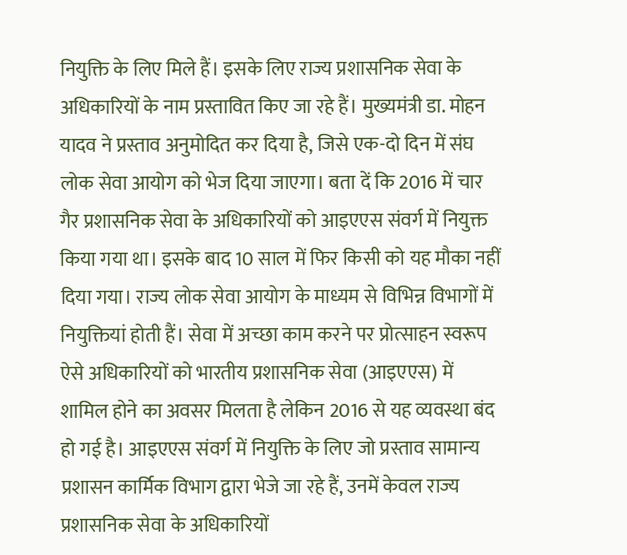नियुक्ति के लिए मिले हैं। इसके लिए राज्य प्रशासनिक सेवा के अधिकारियों के नाम प्रस्तावित किए जा रहे हैं। मुख्यमंत्री डा. मोहन यादव ने प्रस्ताव अनुमोदित कर दिया है, जिसे एक-दो दिन में संघ लोक सेवा आयोग को भेज दिया जाएगा। बता दें कि 2016 में चार गैर प्रशासनिक सेवा के अधिकारियों को आइएएस संवर्ग में नियुक्त किया गया था। इसके बाद 10 साल में फिर किसी को यह मौका नहीं दिया गया। राज्य लोक सेवा आयोग के माध्यम से विभिन्न विभागों में नियुक्तियां होती हैं। सेवा में अच्छा काम करने पर प्रोत्साहन स्वरूप ऐसे अधिकारियों को भारतीय प्रशासनिक सेवा (आइएएस) में शामिल होने का अवसर मिलता है लेकिन 2016 से यह व्यवस्था बंद हो गई है। आइएएस संवर्ग में नियुक्ति के लिए जो प्रस्ताव सामान्य प्रशासन कार्मिक विभाग द्वारा भेजे जा रहे हैं, उनमें केवल राज्य प्रशासनिक सेवा के अधिकारियों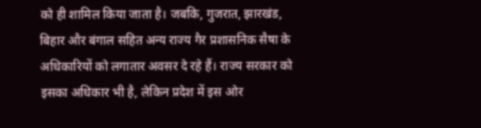को ही शामिल किया जाता है। जबकि, गुजरात, झारखंड, बिहार और बंगाल सहित अन्य राज्य गैर प्रशासनिक सैषा के अधिकारियों को लगातार अवसर दे रहे हैं। राज्य सरकार को इसका अधिकार भी है, लेकिन प्रदेश में इस ओर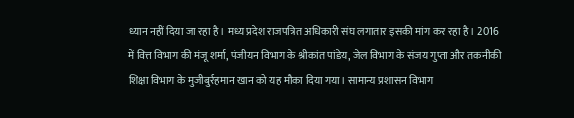ध्यान नहीं दिया जा रहा है। मध्य प्रदेश राजपत्रित अधिकारी संघ लगातार इसकी मांग कर रहा है। 2016 में वित्त विभाग की मंजू शर्मा, पंजीयन विभाग के श्रीकांत पांडेय, जेल विभाग के संजय गुप्ता और तकनीकी शिक्षा विभाग के मुजीबुर्रहमान खान को यह मौका दिया गया। सामान्य प्रशासन विभाग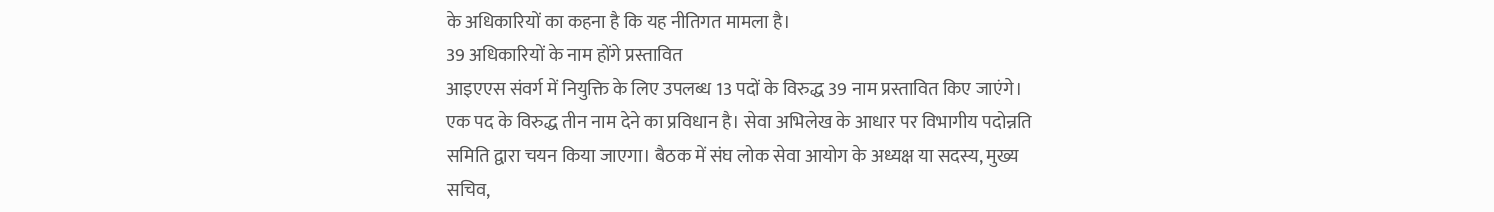के अधिकारियों का कहना है कि यह नीतिगत मामला है।
39 अधिकारियों के नाम होंगे प्रस्तावित
आइएएस संवर्ग में नियुक्ति के लिए उपलब्ध 13 पदों के विरुद्ध 39 नाम प्रस्तावित किए जाएंगे। एक पद के विरुद्ध तीन नाम देने का प्रविधान है। सेवा अभिलेख के आधार पर विभागीय पदोन्नति समिति द्वारा चयन किया जाएगा। बैठक में संघ लोक सेवा आयोग के अध्यक्ष या सदस्य, मुख्य सचिव,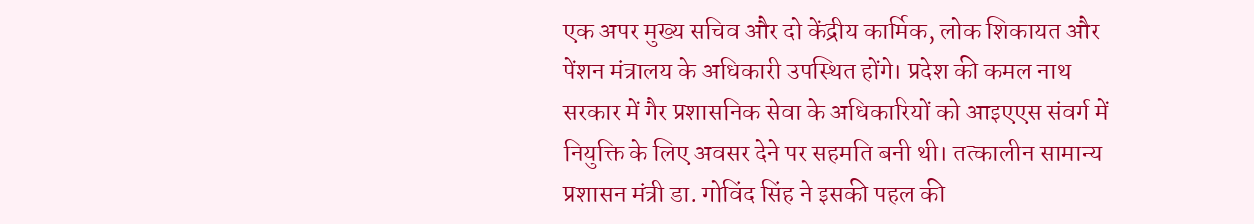एक अपर मुख्य सचिव और दो केंद्रीय कार्मिक, लोक शिकायत और पेंशन मंत्रालय के अधिकारी उपस्थित होंगे। प्रदेश की कमल नाथ सरकार में गैर प्रशासनिक सेवा के अधिकारियों को आइएएस संवर्ग में नियुक्ति के लिए अवसर देने पर सहमति बनी थी। तत्कालीन सामान्य प्रशासन मंत्री डा. गोविंद सिंह ने इसकी पहल की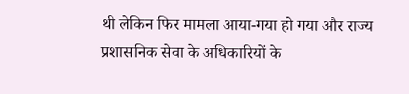थी लेकिन फिर मामला आया-गया हो गया और राज्य प्रशासनिक सेवा के अधिकारियों के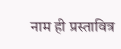नाम ही प्रस्तावित्र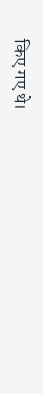किए गए थे।